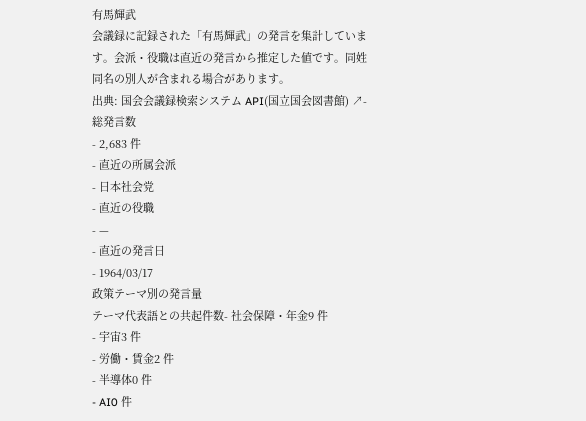有馬輝武
会議録に記録された「有馬輝武」の発言を集計しています。会派・役職は直近の発言から推定した値です。同姓同名の別人が含まれる場合があります。
出典: 国会会議録検索システム API(国立国会図書館) ↗- 総発言数
- 2,683 件
- 直近の所属会派
- 日本社会党
- 直近の役職
- —
- 直近の発言日
- 1964/03/17
政策テーマ別の発言量
テーマ代表語との共起件数- 社会保障・年金9 件
- 宇宙3 件
- 労働・賃金2 件
- 半導体0 件
- AI0 件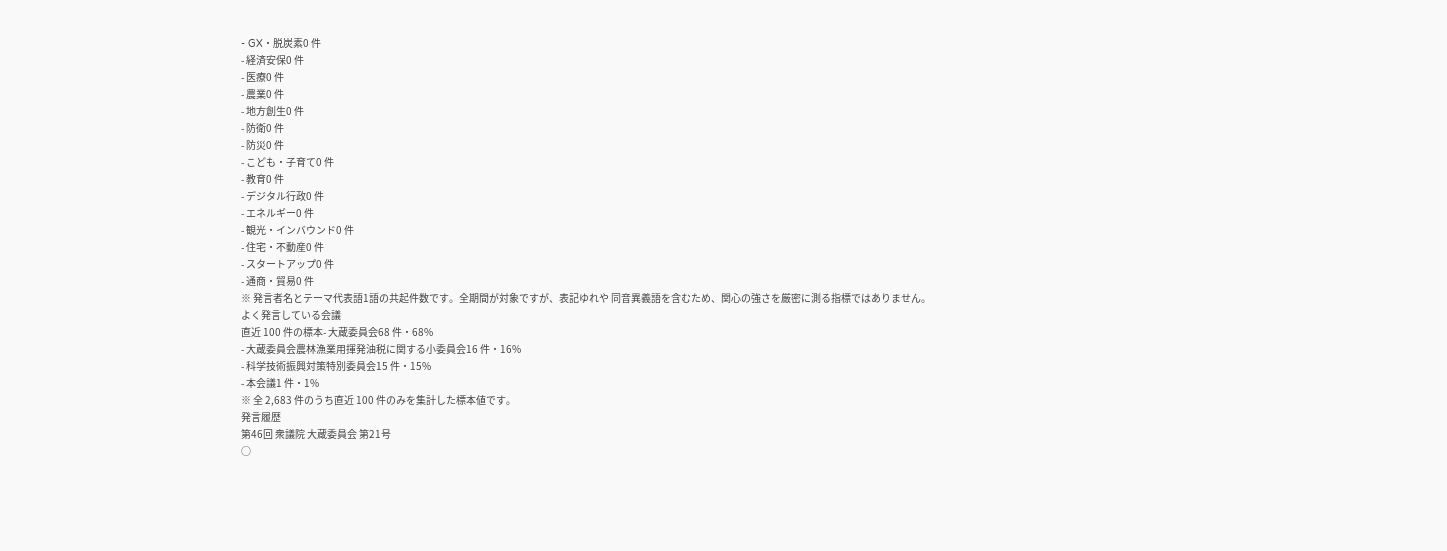- GX・脱炭素0 件
- 経済安保0 件
- 医療0 件
- 農業0 件
- 地方創生0 件
- 防衛0 件
- 防災0 件
- こども・子育て0 件
- 教育0 件
- デジタル行政0 件
- エネルギー0 件
- 観光・インバウンド0 件
- 住宅・不動産0 件
- スタートアップ0 件
- 通商・貿易0 件
※ 発言者名とテーマ代表語1語の共起件数です。全期間が対象ですが、表記ゆれや 同音異義語を含むため、関心の強さを厳密に測る指標ではありません。
よく発言している会議
直近 100 件の標本- 大蔵委員会68 件・68%
- 大蔵委員会農林漁業用揮発油税に関する小委員会16 件・16%
- 科学技術振興対策特別委員会15 件・15%
- 本会議1 件・1%
※ 全 2,683 件のうち直近 100 件のみを集計した標本値です。
発言履歴
第46回 衆議院 大蔵委員会 第21号
○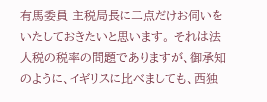有馬委員 主税局長に二点だけお伺いをいたしておきたいと思います。 それは法人税の税率の問題でありますが、御承知のように、イギリスに比べましても、西独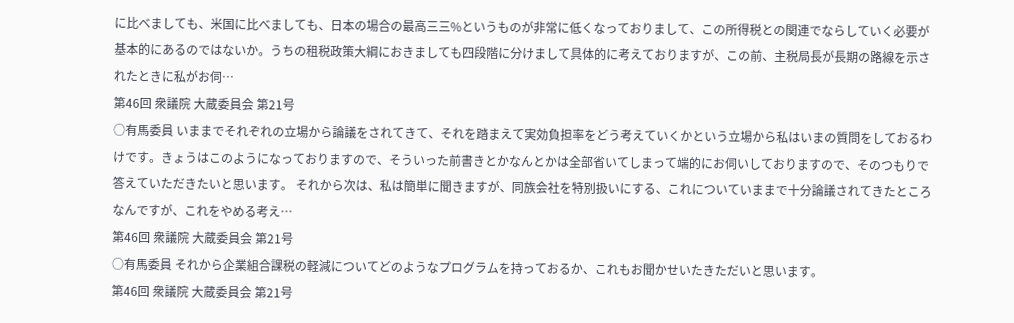に比べましても、米国に比べましても、日本の場合の最高三三%というものが非常に低くなっておりまして、この所得税との関連でならしていく必要が基本的にあるのではないか。うちの租税政策大綱におきましても四段階に分けまして具体的に考えておりますが、この前、主税局長が長期の路線を示されたときに私がお伺…
第46回 衆議院 大蔵委員会 第21号
○有馬委員 いままでそれぞれの立場から論議をされてきて、それを踏まえて実効負担率をどう考えていくかという立場から私はいまの質問をしておるわけです。きょうはこのようになっておりますので、そういった前書きとかなんとかは全部省いてしまって端的にお伺いしておりますので、そのつもりで答えていただきたいと思います。 それから次は、私は簡単に聞きますが、同族会社を特別扱いにする、これについていままで十分論議されてきたところなんですが、これをやめる考え…
第46回 衆議院 大蔵委員会 第21号
○有馬委員 それから企業組合課税の軽減についてどのようなプログラムを持っておるか、これもお聞かせいたきただいと思います。
第46回 衆議院 大蔵委員会 第21号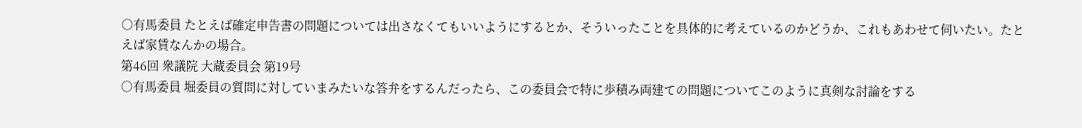○有馬委員 たとえば確定申告書の問題については出さなくてもいいようにするとか、そういったことを具体的に考えているのかどうか、これもあわせて伺いたい。たとえば家賃なんかの場合。
第46回 衆議院 大蔵委員会 第19号
○有馬委員 堀委員の質問に対していまみたいな答弁をするんだったら、この委員会で特に歩積み両建ての問題についてこのように真剣な討論をする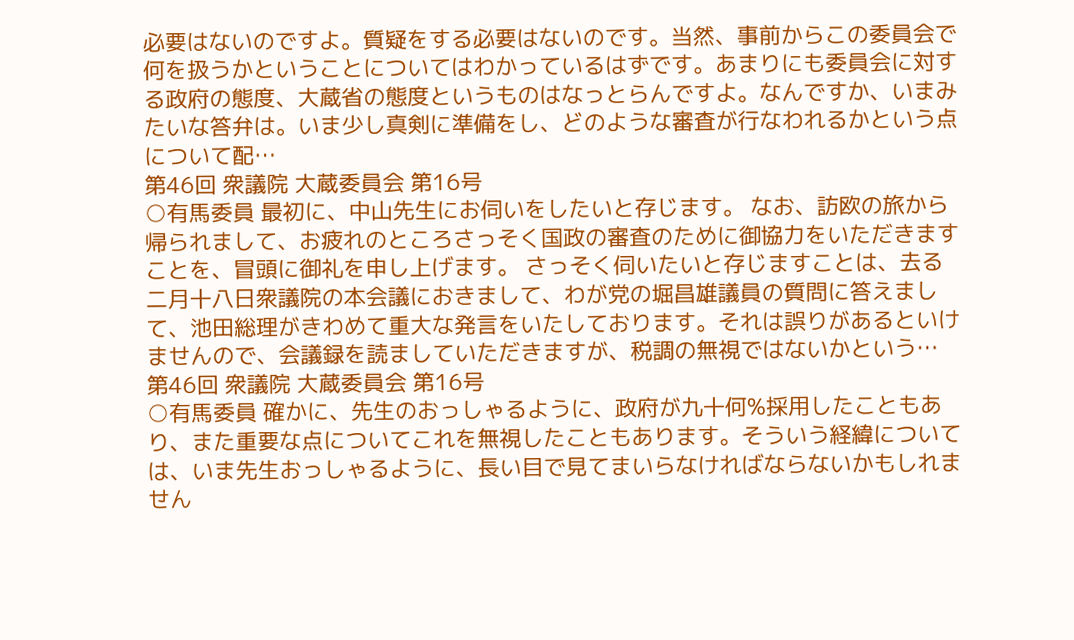必要はないのですよ。質疑をする必要はないのです。当然、事前からこの委員会で何を扱うかということについてはわかっているはずです。あまりにも委員会に対する政府の態度、大蔵省の態度というものはなっとらんですよ。なんですか、いまみたいな答弁は。いま少し真剣に準備をし、どのような審査が行なわれるかという点について配…
第46回 衆議院 大蔵委員会 第16号
○有馬委員 最初に、中山先生にお伺いをしたいと存じます。 なお、訪欧の旅から帰られまして、お疲れのところさっそく国政の審査のために御協力をいただきますことを、冒頭に御礼を申し上げます。 さっそく伺いたいと存じますことは、去る二月十八日衆議院の本会議におきまして、わが党の堀昌雄議員の質問に答えまして、池田総理がきわめて重大な発言をいたしております。それは誤りがあるといけませんので、会議録を読ましていただきますが、税調の無視ではないかという…
第46回 衆議院 大蔵委員会 第16号
○有馬委員 確かに、先生のおっしゃるように、政府が九十何%採用したこともあり、また重要な点についてこれを無視したこともあります。そういう経緯については、いま先生おっしゃるように、長い目で見てまいらなければならないかもしれません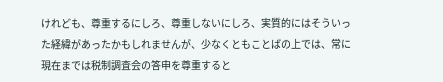けれども、尊重するにしろ、尊重しないにしろ、実質的にはそういった経緯があったかもしれませんが、少なくともことばの上では、常に現在までは税制調査会の答申を尊重すると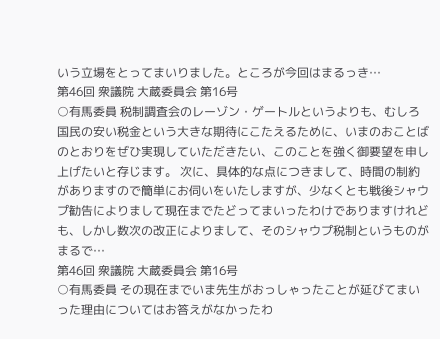いう立場をとってまいりました。ところが今回はまるっき…
第46回 衆議院 大蔵委員会 第16号
○有馬委員 税制調査会のレーゾン・ゲートルというよりも、むしろ国民の安い税金という大きな期待にこたえるために、いまのおことばのとおりをぜひ実現していただきたい、このことを強く御要望を申し上げたいと存じます。 次に、具体的な点につきまして、時間の制約がありますので簡単にお伺いをいたしますが、少なくとも戦後シャウプ勧告によりまして現在までたどってまいったわけでありますけれども、しかし数次の改正によりまして、そのシャウプ税制というものがまるで…
第46回 衆議院 大蔵委員会 第16号
○有馬委員 その現在までいま先生がおっしゃったことが延びてまいった理由についてはお答えがなかったわ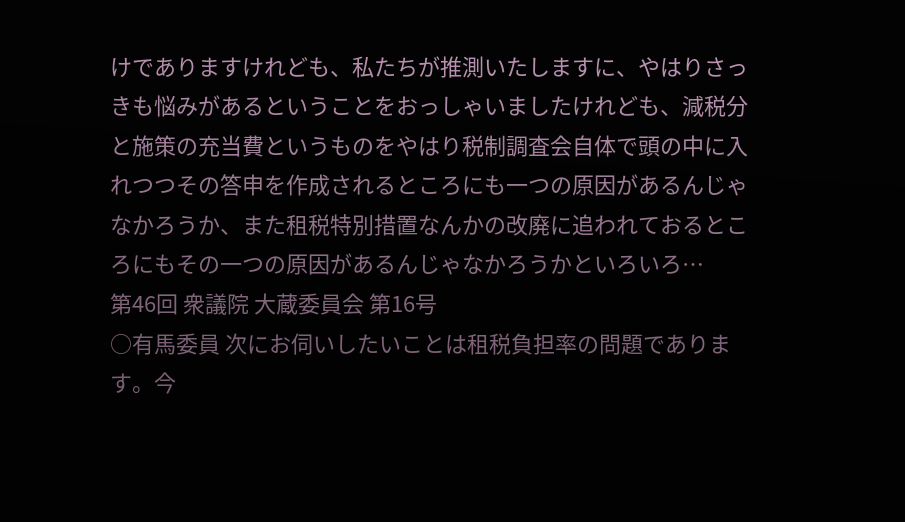けでありますけれども、私たちが推測いたしますに、やはりさっきも悩みがあるということをおっしゃいましたけれども、減税分と施策の充当費というものをやはり税制調査会自体で頭の中に入れつつその答申を作成されるところにも一つの原因があるんじゃなかろうか、また租税特別措置なんかの改廃に追われておるところにもその一つの原因があるんじゃなかろうかといろいろ…
第46回 衆議院 大蔵委員会 第16号
○有馬委員 次にお伺いしたいことは租税負担率の問題であります。今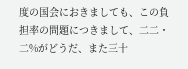度の国会におきましても、この負担率の問題につきまして、二二・二%がどうだ、また三十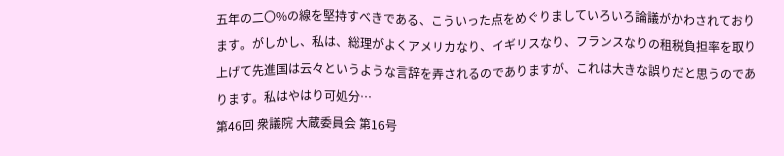五年の二〇%の線を堅持すべきである、こういった点をめぐりましていろいろ論議がかわされております。がしかし、私は、総理がよくアメリカなり、イギリスなり、フランスなりの租税負担率を取り上げて先進国は云々というような言辞を弄されるのでありますが、これは大きな誤りだと思うのであります。私はやはり可処分…
第46回 衆議院 大蔵委員会 第16号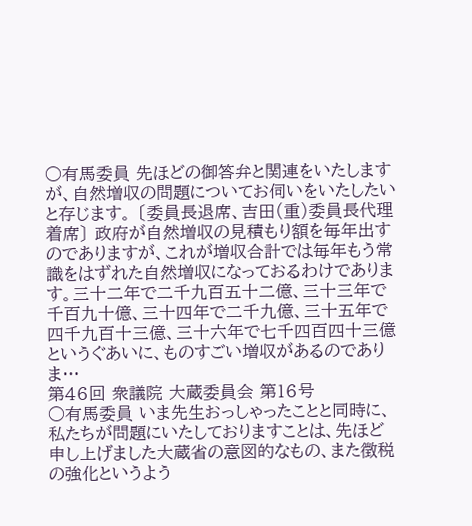○有馬委員 先ほどの御答弁と関連をいたしますが、自然増収の問題についてお伺いをいたしたいと存じます。 〔委員長退席、吉田(重)委員長代理着席〕 政府が自然増収の見積もり額を毎年出すのでありますが、これが増収合計では毎年もう常識をはずれた自然増収になっておるわけであります。三十二年で二千九百五十二億、三十三年で千百九十億、三十四年で二千九億、三十五年で四千九百十三億、三十六年で七千四百四十三億というぐあいに、ものすごい増収があるのでありま…
第46回 衆議院 大蔵委員会 第16号
○有馬委員 いま先生おっしゃったことと同時に、私たちが問題にいたしておりますことは、先ほど申し上げました大蔵省の意図的なもの、また徴税の強化というよう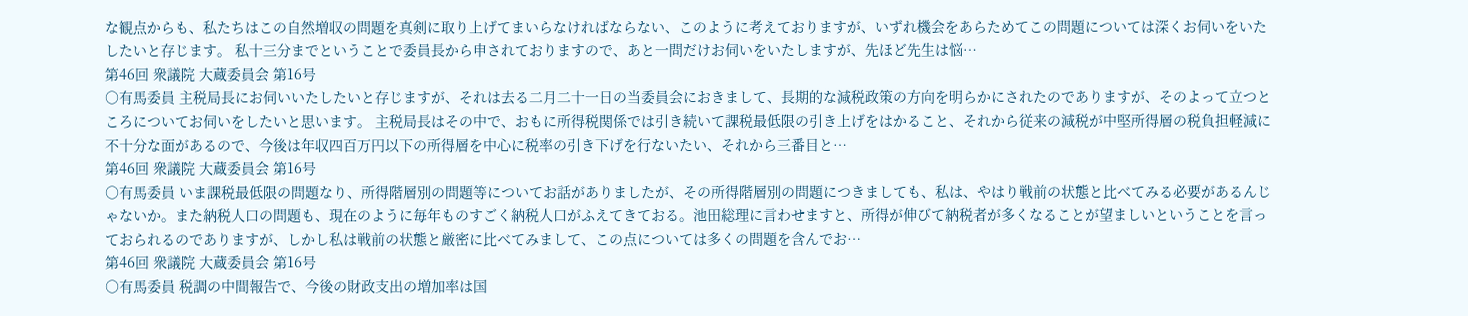な観点からも、私たちはこの自然増収の問題を真剣に取り上げてまいらなければならない、このように考えておりますが、いずれ機会をあらためてこの問題については深くお伺いをいたしたいと存じます。 私十三分までということで委員長から申されておりますので、あと一問だけお伺いをいたしますが、先ほど先生は悩…
第46回 衆議院 大蔵委員会 第16号
○有馬委員 主税局長にお伺いいたしたいと存じますが、それは去る二月二十一日の当委員会におきまして、長期的な減税政策の方向を明らかにされたのでありますが、そのよって立つところについてお伺いをしたいと思います。 主税局長はその中で、おもに所得税関係では引き続いて課税最低限の引き上げをはかること、それから従来の減税が中堅所得層の税負担軽減に不十分な面があるので、今後は年収四百万円以下の所得層を中心に税率の引き下げを行ないたい、それから三番目と…
第46回 衆議院 大蔵委員会 第16号
○有馬委員 いま課税最低限の問題なり、所得階層別の問題等についてお話がありましたが、その所得階層別の問題につきましても、私は、やはり戦前の状態と比べてみる必要があるんじゃないか。また納税人口の問題も、現在のように毎年ものすごく納税人口がふえてきておる。池田総理に言わせますと、所得が伸びて納税者が多くなることが望ましいということを言っておられるのでありますが、しかし私は戦前の状態と厳密に比べてみまして、この点については多くの問題を含んでお…
第46回 衆議院 大蔵委員会 第16号
○有馬委員 税調の中間報告で、今後の財政支出の増加率は国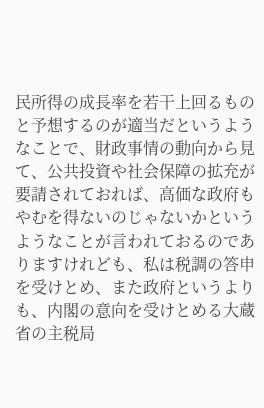民所得の成長率を若干上回るものと予想するのが適当だというようなことで、財政事情の動向から見て、公共投資や社会保障の拡充が要請されておれば、高価な政府もやむを得ないのじゃないかというようなことが言われておるのでありますけれども、私は税調の答申を受けとめ、また政府というよりも、内閣の意向を受けとめる大蔵省の主税局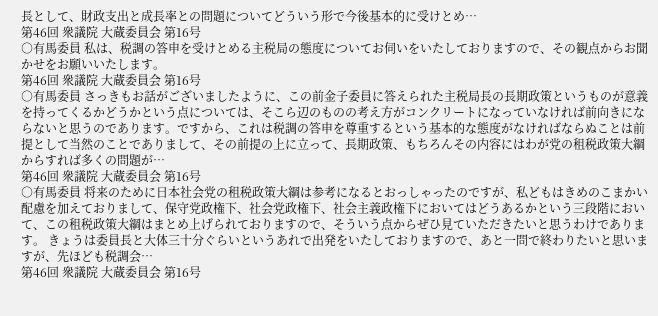長として、財政支出と成長率との問題についてどういう形で今後基本的に受けとめ…
第46回 衆議院 大蔵委員会 第16号
○有馬委員 私は、税調の答申を受けとめる主税局の態度についてお伺いをいたしておりますので、その観点からお聞かせをお願いいたします。
第46回 衆議院 大蔵委員会 第16号
○有馬委員 さっきもお話がございましたように、この前金子委員に答えられた主税局長の長期政策というものが意義を持ってくるかどうかという点については、そこら辺のものの考え方がコンクリートになっていなければ前向きにならないと思うのであります。ですから、これは税調の答申を尊重するという基本的な態度がなければならぬことは前提として当然のことでありまして、その前提の上に立って、長期政策、もちろんその内容にはわが党の租税政策大綱からすれば多くの問題が…
第46回 衆議院 大蔵委員会 第16号
○有馬委員 将来のために日本社会党の租税政策大綱は参考になるとおっしゃったのですが、私どもはきめのこまかい配慮を加えておりまして、保守党政権下、社会党政権下、社会主義政権下においてはどうあるかという三段階において、この租税政策大綱はまとめ上げられておりますので、そういう点からぜひ見ていただきたいと思うわけであります。 きょうは委員長と大体三十分ぐらいというあれで出発をいたしておりますので、あと一問で終わりたいと思いますが、先ほども税調会…
第46回 衆議院 大蔵委員会 第16号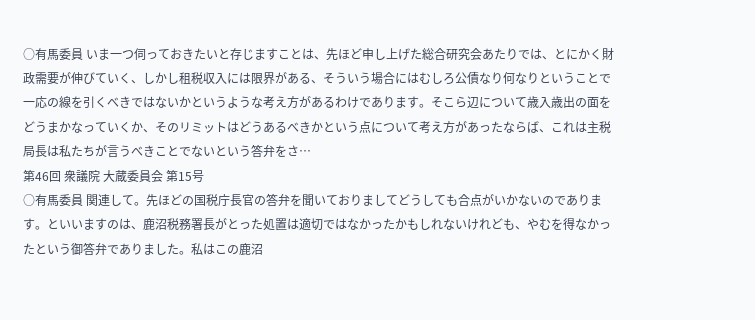○有馬委員 いま一つ伺っておきたいと存じますことは、先ほど申し上げた総合研究会あたりでは、とにかく財政需要が伸びていく、しかし租税収入には限界がある、そういう場合にはむしろ公債なり何なりということで一応の線を引くべきではないかというような考え方があるわけであります。そこら辺について歳入歳出の面をどうまかなっていくか、そのリミットはどうあるべきかという点について考え方があったならば、これは主税局長は私たちが言うべきことでないという答弁をさ…
第46回 衆議院 大蔵委員会 第15号
○有馬委員 関連して。先ほどの国税庁長官の答弁を聞いておりましてどうしても合点がいかないのであります。といいますのは、鹿沼税務署長がとった処置は適切ではなかったかもしれないけれども、やむを得なかったという御答弁でありました。私はこの鹿沼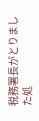税務署長がとりました処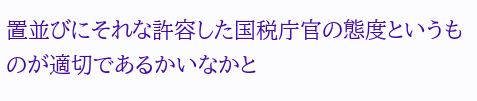置並びにそれな許容した国税庁官の態度というものが適切であるかいなかと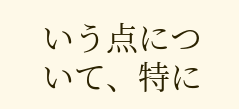いう点について、特に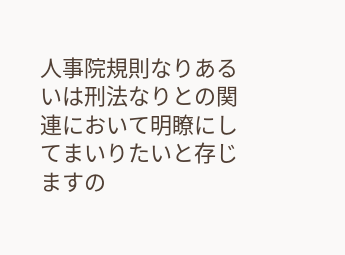人事院規則なりあるいは刑法なりとの関連において明瞭にしてまいりたいと存じますの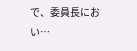で、委員長におい…